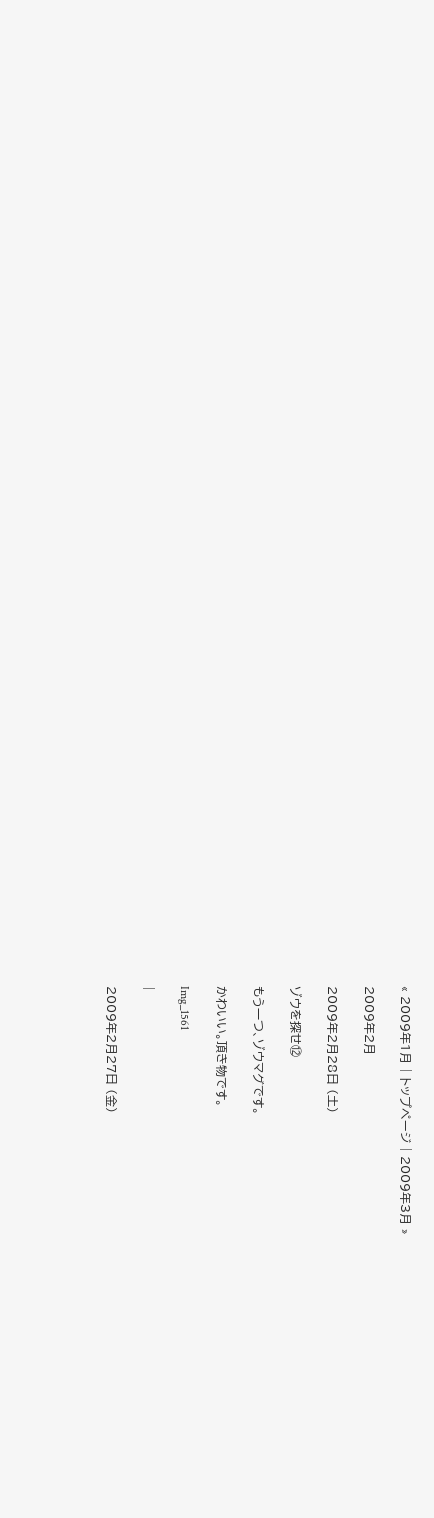« 2009年1月 | トップページ | 2009年3月 »

2009年2月

2009年2月28日 (土)

ゾウを探せ⑫

もう一つ、ゾウマグです。

かわいい。頂き物です。

Img_1561

|

2009年2月27日 (金)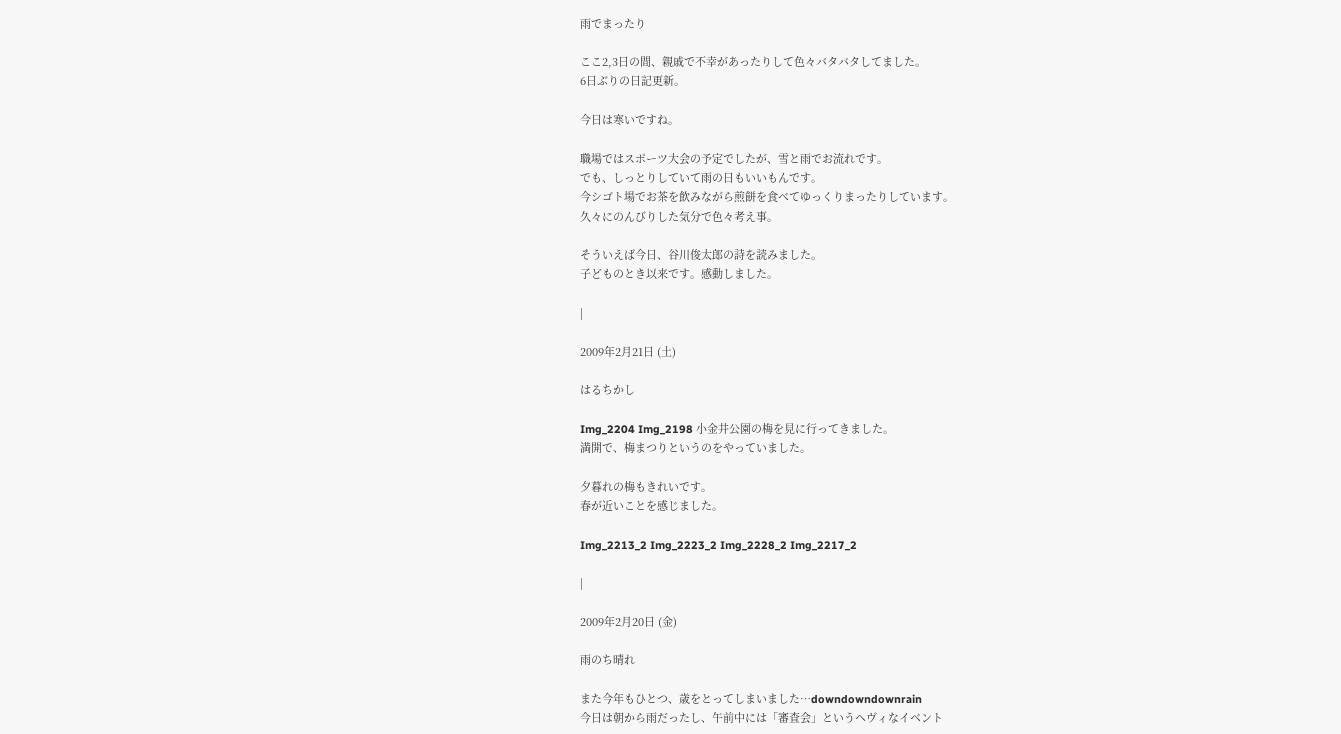雨でまったり

ここ2,3日の間、親戚で不幸があったりして色々バタバタしてました。
6日ぶりの日記更新。

今日は寒いですね。

職場ではスポーツ大会の予定でしたが、雪と雨でお流れです。
でも、しっとりしていて雨の日もいいもんです。
今シゴト場でお茶を飲みながら煎餅を食べてゆっくりまったりしています。
久々にのんびりした気分で色々考え事。

そういえば今日、谷川俊太郎の詩を読みました。
子どものとき以来です。感動しました。

|

2009年2月21日 (土)

はるちかし

Img_2204 Img_2198 小金井公園の梅を見に行ってきました。
満開で、梅まつりというのをやっていました。

夕暮れの梅もきれいです。
春が近いことを感じました。

Img_2213_2 Img_2223_2 Img_2228_2 Img_2217_2

|

2009年2月20日 (金)

雨のち晴れ

また今年もひとつ、歳をとってしまいました…downdowndownrain
今日は朝から雨だったし、午前中には「審査会」というヘヴィなイベント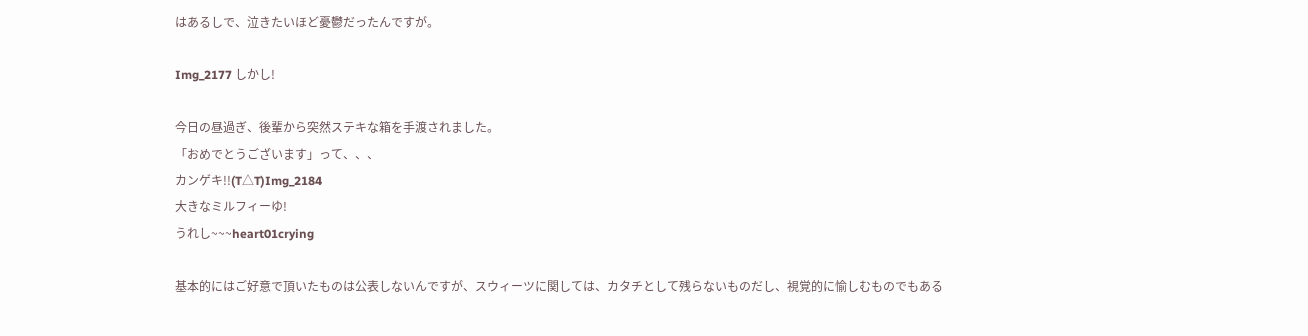はあるしで、泣きたいほど憂鬱だったんですが。

Img_2177 しかし!

今日の昼過ぎ、後輩から突然ステキな箱を手渡されました。
「おめでとうございます」って、、、
カンゲキ!!(T△T)Img_2184
大きなミルフィーゆ!
うれし~~~heart01crying

基本的にはご好意で頂いたものは公表しないんですが、スウィーツに関しては、カタチとして残らないものだし、視覚的に愉しむものでもある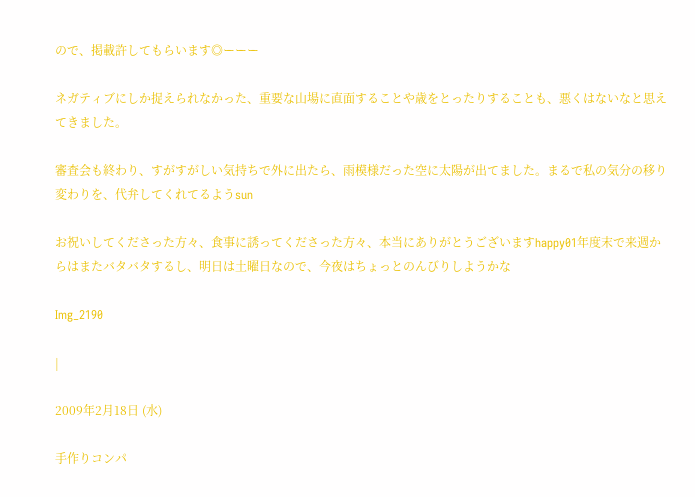ので、掲載許してもらいます◎ーーー

ネガティブにしか捉えられなかった、重要な山場に直面することや歳をとったりすることも、悪くはないなと思えてきました。

審査会も終わり、すがすがしい気持ちで外に出たら、雨模様だった空に太陽が出てました。まるで私の気分の移り変わりを、代弁してくれてるようsun

お祝いしてくださった方々、食事に誘ってくださった方々、本当にありがとうございますhappy01年度末で来週からはまたバタバタするし、明日は土曜日なので、今夜はちょっとのんびりしようかな

Img_2190

|

2009年2月18日 (水)

手作りコンパ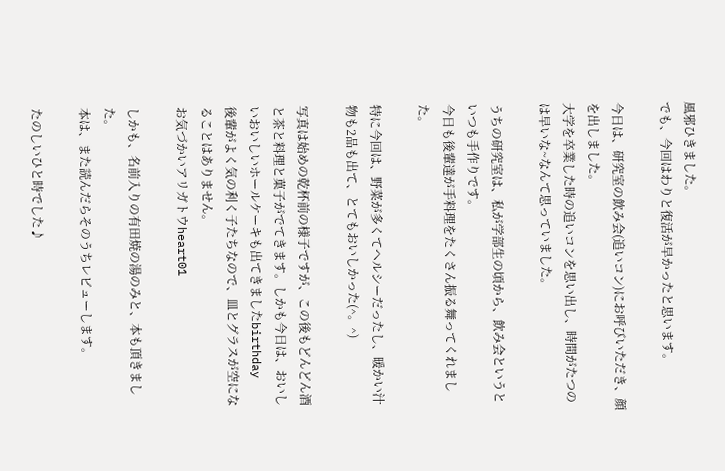風邪ひきました。
でも、今回はわりと復活が早かったと思います。

今日は、研究室の飲み会(追いコン)にお呼びいただき、顔を出しました。
大学を卒業した時の追いコンを思い出し、時間がたつのは早いな~なんて思っていました。

うちの研究室は、私が学部生の頃から、飲み会というといつも手作りです。
今日も後輩達が手料理をたくさん振る舞ってくれました。

特に今回は、野菜が多くてヘルシーだったし、暖かい汁物も2品も出て、とてもおいしかった(^。^)

写真は始めの乾杯前の様子ですが、この後もどんどん酒と茶と料理と菓子がでてきます。しかも今日は、おいしいおいしいホールケーキも出てきましたbirthday
後輩がよく気の利く子たちなので、皿とグラスが空になることはありません。
お気づかいアリガトウheart01

しかも、名前入りの有田焼の湯のみと、本も頂きました。
本は、また読んだらそのうちレビューします。

たのしいひと時でした♪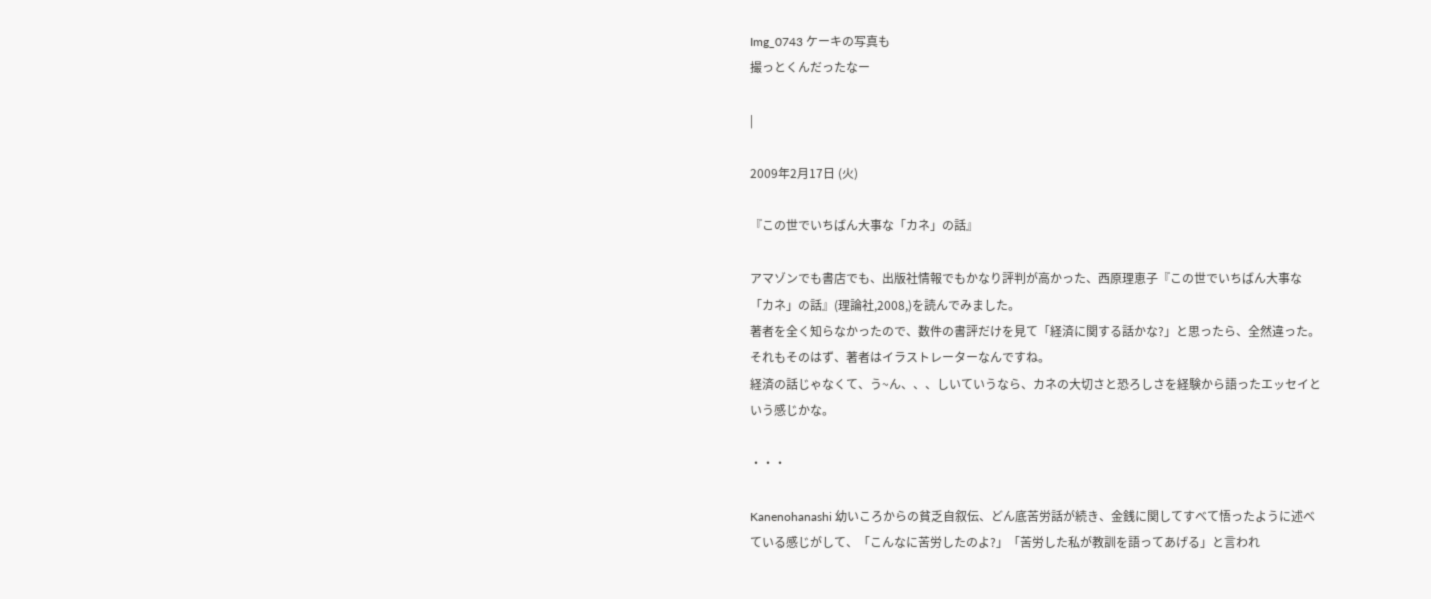Img_0743 ケーキの写真も
撮っとくんだったなー

|

2009年2月17日 (火)

『この世でいちばん大事な「カネ」の話』

アマゾンでも書店でも、出版社情報でもかなり評判が高かった、西原理恵子『この世でいちばん大事な「カネ」の話』(理論社,2008,)を読んでみました。
著者を全く知らなかったので、数件の書評だけを見て「経済に関する話かな?」と思ったら、全然違った。
それもそのはず、著者はイラストレーターなんですね。
経済の話じゃなくて、う~ん、、、しいていうなら、カネの大切さと恐ろしさを経験から語ったエッセイという感じかな。

・・・

Kanenohanashi 幼いころからの貧乏自叙伝、どん底苦労話が続き、金銭に関してすべて悟ったように述べている感じがして、「こんなに苦労したのよ?」「苦労した私が教訓を語ってあげる」と言われ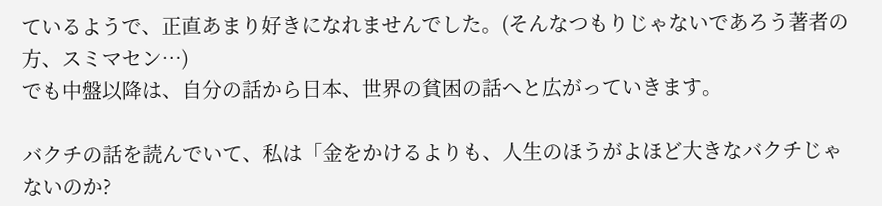ているようで、正直あまり好きになれませんでした。(そんなつもりじゃないであろう著者の方、スミマセン…)
でも中盤以降は、自分の話から日本、世界の貧困の話へと広がっていきます。

バクチの話を読んでいて、私は「金をかけるよりも、人生のほうがよほど大きなバクチじゃないのか?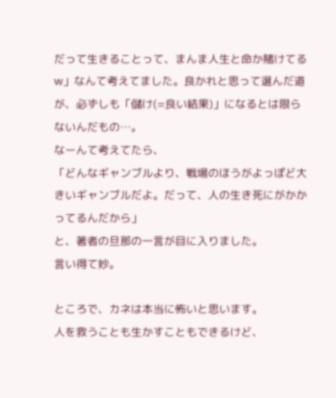だって生きることって、まんま人生と命か賭けてるw」なんて考えてました。良かれと思って選んだ道が、必ずしも「儲け(=良い結果)」になるとは限らないんだもの…。
なーんて考えてたら、
「どんなギャンブルより、戦場のほうがよっぽど大きいギャンブルだよ。だって、人の生き死にがかかってるんだから」
と、著者の旦那の一言が目に入りました。
言い得て妙。

ところで、カネは本当に怖いと思います。
人を救うことも生かすこともできるけど、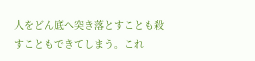人をどん底へ突き落とすことも殺すこともできてしまう。これ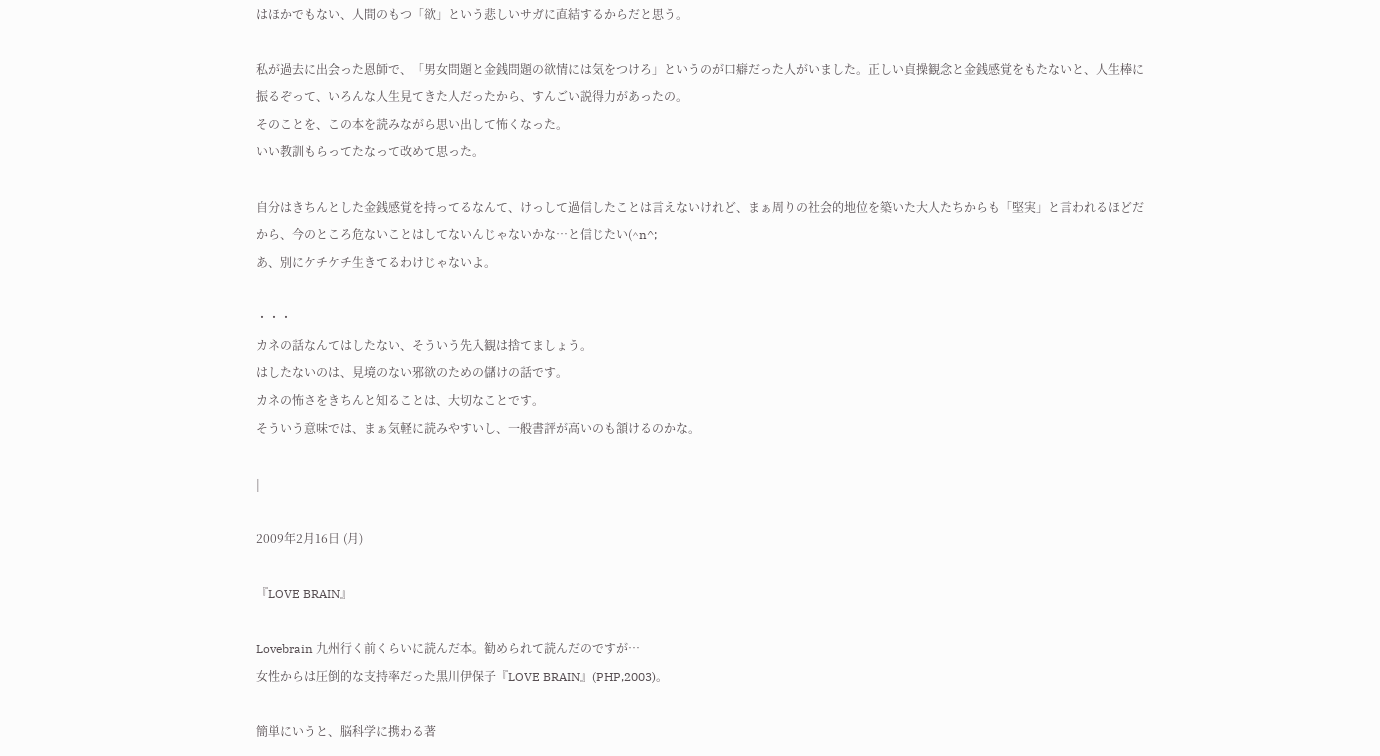はほかでもない、人間のもつ「欲」という悲しいサガに直結するからだと思う。

私が過去に出会った恩師で、「男女問題と金銭問題の欲情には気をつけろ」というのが口癖だった人がいました。正しい貞操観念と金銭感覚をもたないと、人生棒に振るぞって、いろんな人生見てきた人だったから、すんごい説得力があったの。
そのことを、この本を読みながら思い出して怖くなった。
いい教訓もらってたなって改めて思った。

自分はきちんとした金銭感覚を持ってるなんて、けっして過信したことは言えないけれど、まぁ周りの社会的地位を築いた大人たちからも「堅実」と言われるほどだから、今のところ危ないことはしてないんじゃないかな…と信じたい(^n^;
あ、別にケチケチ生きてるわけじゃないよ。

・・・
カネの話なんてはしたない、そういう先入観は捨てましょう。
はしたないのは、見境のない邪欲のための儲けの話です。
カネの怖さをきちんと知ることは、大切なことです。
そういう意味では、まぁ気軽に読みやすいし、一般書評が高いのも頷けるのかな。

|

2009年2月16日 (月)

『LOVE BRAIN』

Lovebrain 九州行く前くらいに読んだ本。勧められて読んだのですが…
女性からは圧倒的な支持率だった黒川伊保子『LOVE BRAIN』(PHP,2003)。

簡単にいうと、脳科学に携わる著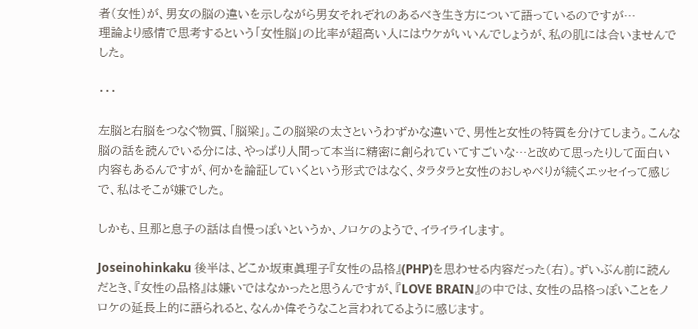者(女性)が、男女の脳の違いを示しながら男女それぞれのあるべき生き方について語っているのですが…
理論より感情で思考するという「女性脳」の比率が超高い人にはウケがいいんでしょうが、私の肌には合いませんでした。

・・・

左脳と右脳をつなぐ物質、「脳梁」。この脳梁の太さというわずかな違いで、男性と女性の特質を分けてしまう。こんな脳の話を読んでいる分には、やっぱり人間って本当に精密に創られていてすごいな…と改めて思ったりして面白い内容もあるんですが、何かを論証していくという形式ではなく、タラタラと女性のおしゃべりが続くエッセイって感じで、私はそこが嫌でした。

しかも、旦那と息子の話は自慢っぽいというか、ノロケのようで、イライライします。

Joseinohinkaku 後半は、どこか坂東眞理子『女性の品格』(PHP)を思わせる内容だった(右)。ずいぶん前に読んだとき、『女性の品格』は嫌いではなかったと思うんですが、『LOVE BRAIN』の中では、女性の品格っぽいことをノロケの延長上的に語られると、なんか偉そうなこと言われてるように感じます。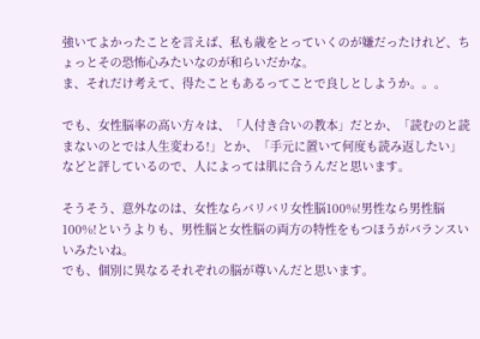強いてよかったことを言えば、私も歳をとっていくのが嫌だったけれど、ちょっとその恐怖心みたいなのが和らいだかな。
ま、それだけ考えて、得たこともあるってことで良しとしようか。。。

でも、女性脳率の高い方々は、「人付き合いの教本」だとか、「読むのと読まないのとでは人生変わる!」とか、「手元に置いて何度も読み返したい」などと評しているので、人によっては肌に合うんだと思います。

そうそう、意外なのは、女性ならバリバリ女性脳100%!男性なら男性脳100%!というよりも、男性脳と女性脳の両方の特性をもつほうがバランスいいみたいね。
でも、個別に異なるそれぞれの脳が尊いんだと思います。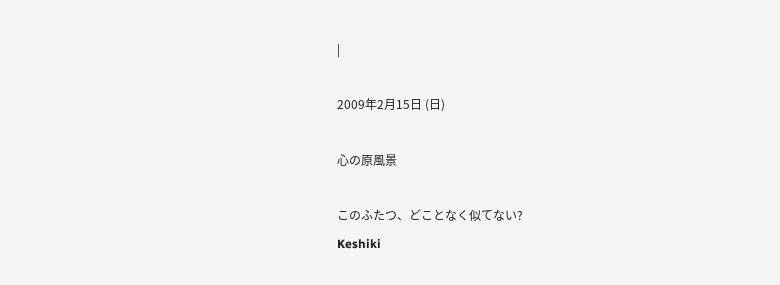|

2009年2月15日 (日)

心の原風景

このふたつ、どことなく似てない?
Keshiki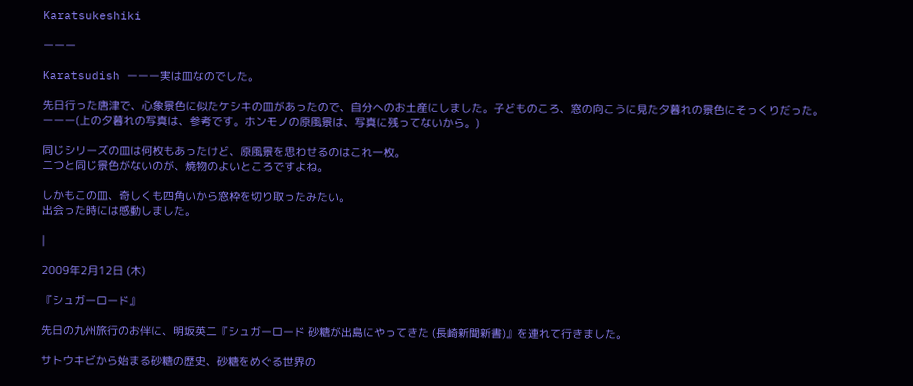Karatsukeshiki

ーーー

Karatsudish ーーー実は皿なのでした。

先日行った唐津で、心象景色に似たケシキの皿があったので、自分へのお土産にしました。子どものころ、窓の向こうに見た夕暮れの景色にそっくりだった。
ーーー(上の夕暮れの写真は、参考です。ホンモノの原風景は、写真に残ってないから。)

同じシリーズの皿は何枚もあったけど、原風景を思わせるのはこれ一枚。
二つと同じ景色がないのが、焼物のよいところですよね。

しかもこの皿、奇しくも四角いから窓枠を切り取ったみたい。
出会った時には感動しました。

|

2009年2月12日 (木)

『シュガーロード』

先日の九州旅行のお伴に、明坂英二『シュガーロード 砂糖が出島にやってきた (長崎新聞新書)』を連れて行きました。

サトウキビから始まる砂糖の歴史、砂糖をめぐる世界の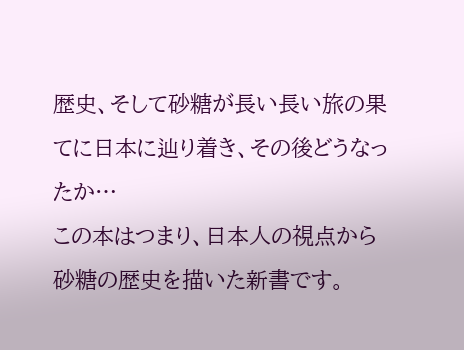歴史、そして砂糖が長い長い旅の果てに日本に辿り着き、その後どうなったか…
この本はつまり、日本人の視点から砂糖の歴史を描いた新書です。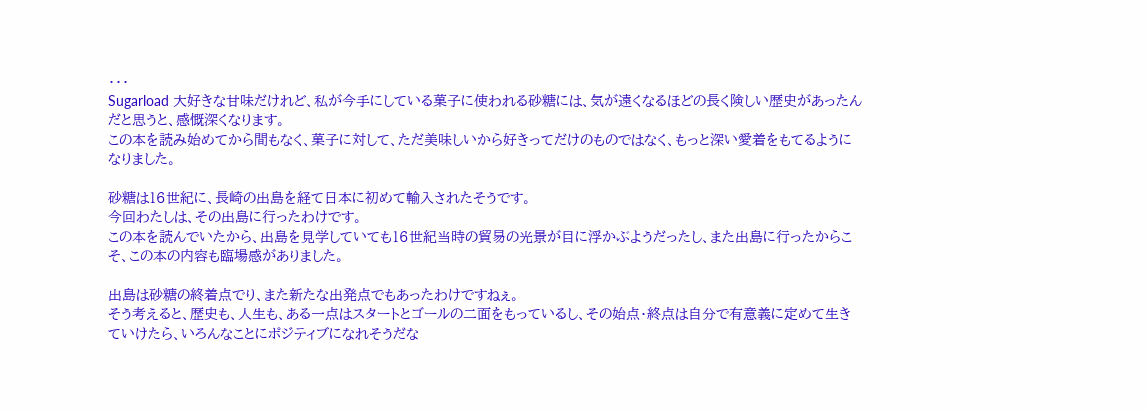・・・
Sugarload 大好きな甘味だけれど、私が今手にしている菓子に使われる砂糖には、気が遠くなるほどの長く険しい歴史があったんだと思うと、感慨深くなります。
この本を読み始めてから間もなく、菓子に対して、ただ美味しいから好きってだけのものではなく、もっと深い愛着をもてるようになりました。

砂糖は16世紀に、長崎の出島を経て日本に初めて輸入されたそうです。
今回わたしは、その出島に行ったわけです。
この本を読んでいたから、出島を見学していても16世紀当時の貿易の光景が目に浮かぶようだったし、また出島に行ったからこそ、この本の内容も臨場感がありました。

出島は砂糖の終着点でり、また新たな出発点でもあったわけですねぇ。
そう考えると、歴史も、人生も、ある一点はスタートとゴールの二面をもっているし、その始点・終点は自分で有意義に定めて生きていけたら、いろんなことにポジティブになれそうだな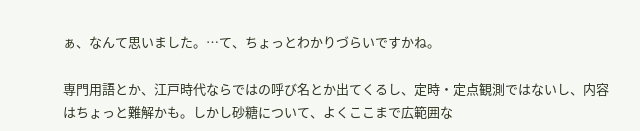ぁ、なんて思いました。…て、ちょっとわかりづらいですかね。

専門用語とか、江戸時代ならではの呼び名とか出てくるし、定時・定点観測ではないし、内容はちょっと難解かも。しかし砂糖について、よくここまで広範囲な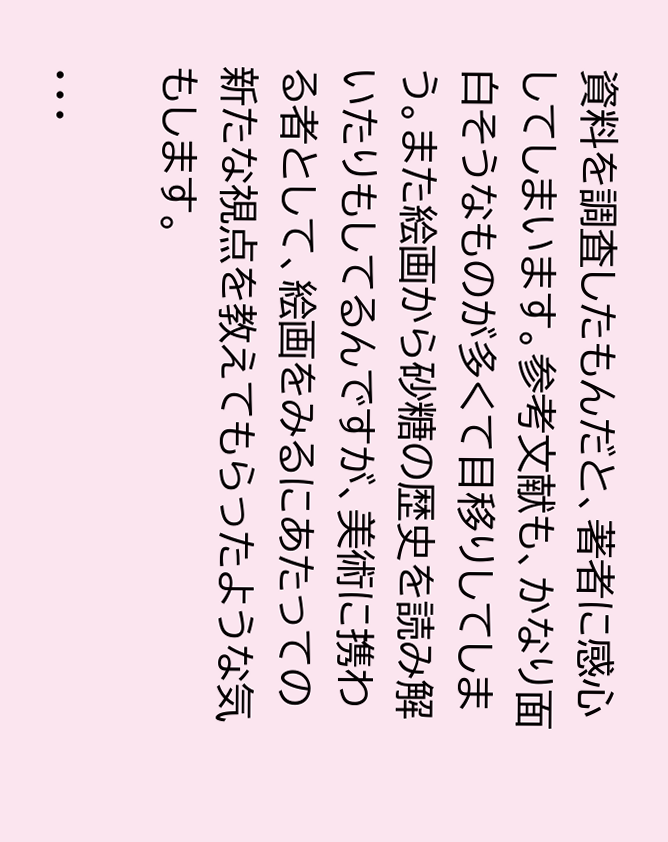資料を調査したもんだと、著者に感心してしまいます。参考文献も、かなり面白そうなものが多くて目移りしてしまう。また絵画から砂糖の歴史を読み解いたりもしてるんですが、美術に携わる者として、絵画をみるにあたっての新たな視点を教えてもらったような気もします。

・・・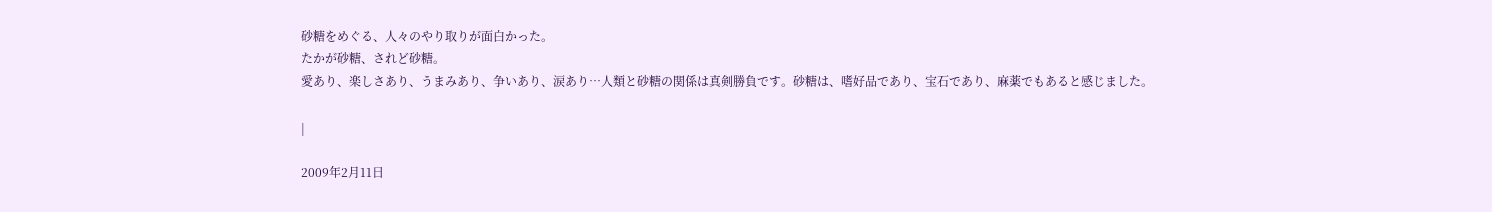砂糖をめぐる、人々のやり取りが面白かった。
たかが砂糖、されど砂糖。
愛あり、楽しさあり、うまみあり、争いあり、涙あり…人類と砂糖の関係は真剣勝負です。砂糖は、嗜好品であり、宝石であり、麻薬でもあると感じました。

|

2009年2月11日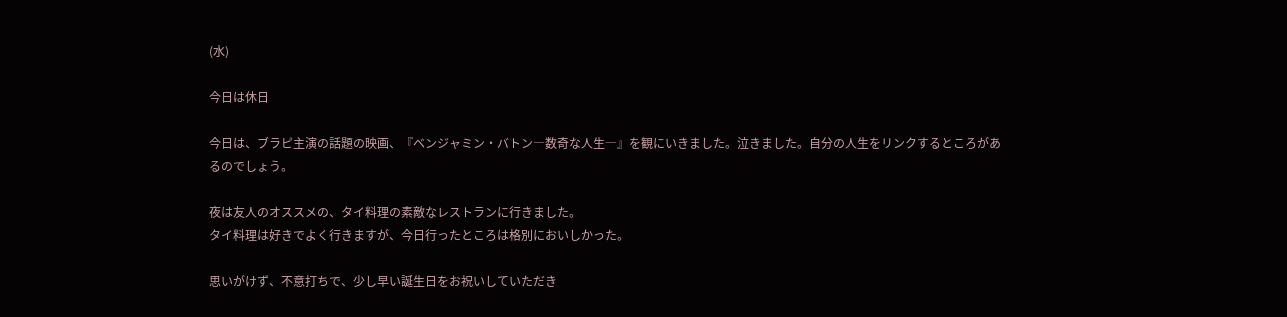(水)

今日は休日

今日は、ブラピ主演の話題の映画、『ベンジャミン・バトン―数奇な人生―』を観にいきました。泣きました。自分の人生をリンクするところがあるのでしょう。

夜は友人のオススメの、タイ料理の素敵なレストランに行きました。
タイ料理は好きでよく行きますが、今日行ったところは格別においしかった。

思いがけず、不意打ちで、少し早い誕生日をお祝いしていただき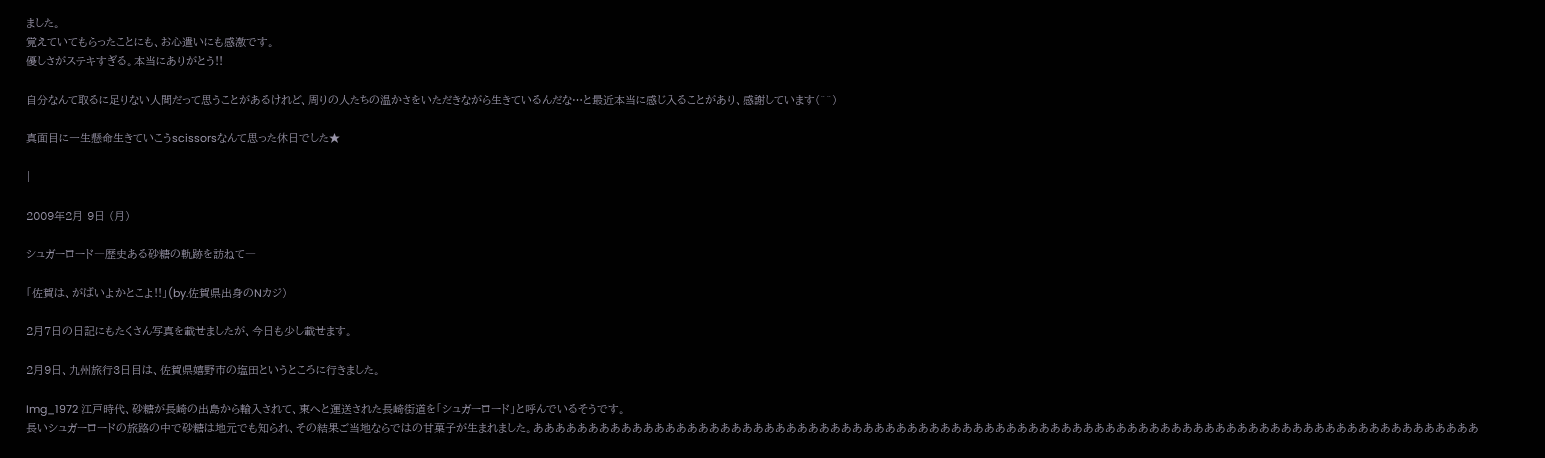ました。
覚えていてもらったことにも、お心遣いにも感激です。
優しさがステキすぎる。本当にありがとう!!

自分なんて取るに足りない人間だって思うことがあるけれど、周りの人たちの温かさをいただきながら生きているんだな…と最近本当に感じ入ることがあり、感謝しています(^^)

真面目に一生懸命生きていこうscissorsなんて思った休日でした★

|

2009年2月 9日 (月)

シュガーロード―歴史ある砂糖の軌跡を訪ねて―

「佐賀は、がばいよかとこよ!!」(by.佐賀県出身のNカジ)

2月7日の日記にもたくさん写真を載せましたが、今日も少し載せます。

2月9日、九州旅行3日目は、佐賀県嬉野市の塩田というところに行きました。

Img_1972 江戸時代、砂糖が長崎の出島から輸入されて、東へと運送された長崎街道を「シュガーロード」と呼んでいるそうです。
長いシュガーロードの旅路の中で砂糖は地元でも知られ、その結果ご当地ならではの甘菓子が生まれました。ああああああああああああああああああああああああああああああああああああああああああああああああああああああああああああああああああああああああああああああああああああああ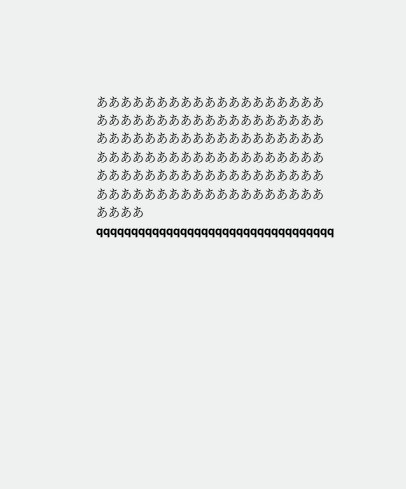ああああああああああああああああああああああああああああああああああああああああああああああああああああああああああああああああああああああああああああああああああああああああああああああああああああああああああああああああああああああqqqqqqqqqqqqqqqqqqqqqqqqqqqqqqqqqq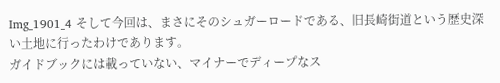Img_1901_4 そして今回は、まさにそのシュガーロードである、旧長崎街道という歴史深い土地に行ったわけであります。
ガイドブックには載っていない、マイナーでディープなス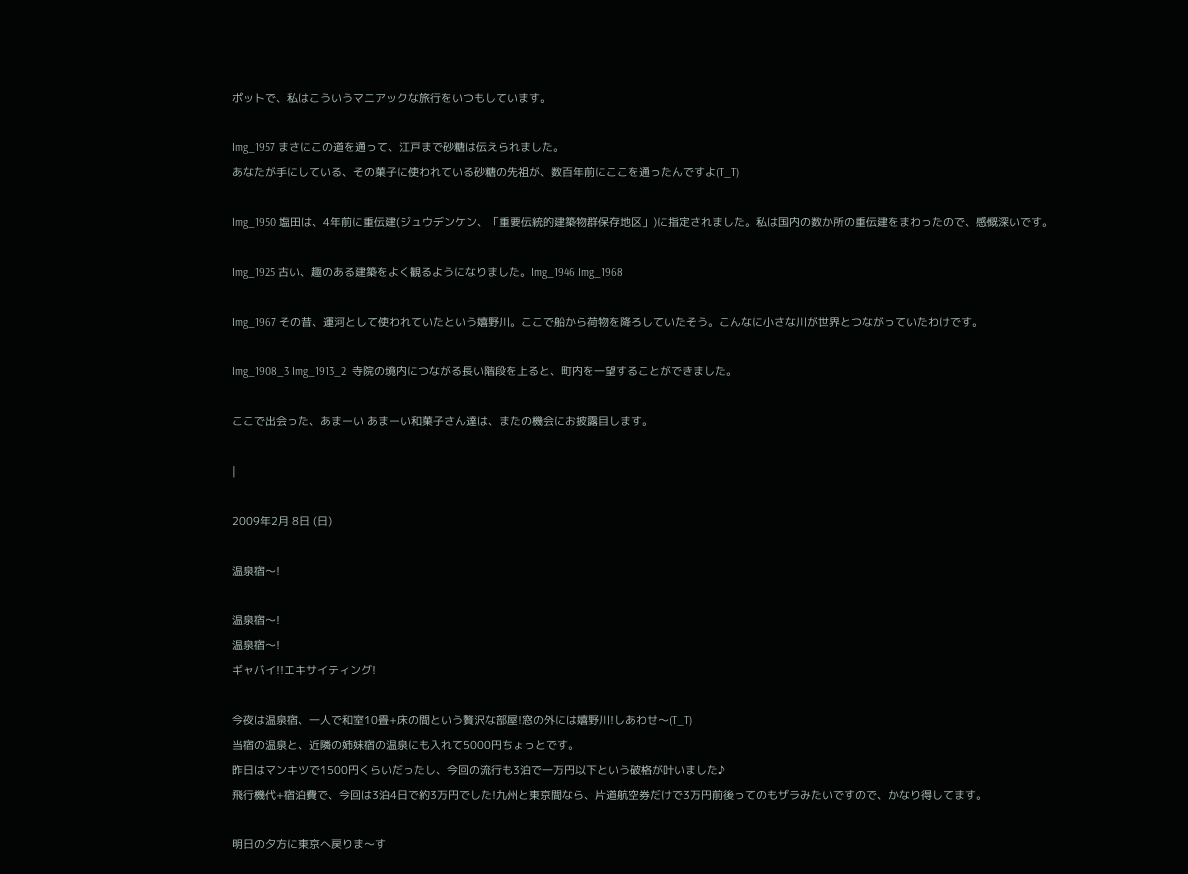ポットで、私はこういうマニアックな旅行をいつもしています。

Img_1957 まさにこの道を通って、江戸まで砂糖は伝えられました。
あなたが手にしている、その菓子に使われている砂糖の先祖が、数百年前にここを通ったんですよ(T_T)

Img_1950 塩田は、4年前に重伝建(ジュウデンケン、「重要伝統的建築物群保存地区」)に指定されました。私は国内の数か所の重伝建をまわったので、感慨深いです。

Img_1925 古い、趣のある建築をよく観るようになりました。Img_1946 Img_1968

Img_1967 その昔、運河として使われていたという嬉野川。ここで船から荷物を降ろしていたそう。こんなに小さな川が世界とつながっていたわけです。

Img_1908_3 Img_1913_2  寺院の境内につながる長い階段を上ると、町内を一望することができました。

ここで出会った、あまーい あまーい和菓子さん達は、またの機会にお披露目します。

|

2009年2月 8日 (日)

温泉宿〜!

温泉宿〜!
温泉宿〜!
ギャバイ!!エキサイティング!

今夜は温泉宿、一人で和室10畳+床の間という贅沢な部屋!窓の外には嬉野川!しあわせ〜(T_T)
当宿の温泉と、近隣の姉妹宿の温泉にも入れて5000円ちょっとです。
昨日はマンキツで1500円くらいだったし、今回の流行も3泊で一万円以下という破格が叶いました♪
飛行機代+宿泊費で、今回は3泊4日で約3万円でした!九州と東京間なら、片道航空券だけで3万円前後ってのもザラみたいですので、かなり得してます。

明日の夕方に東京へ戻りま〜す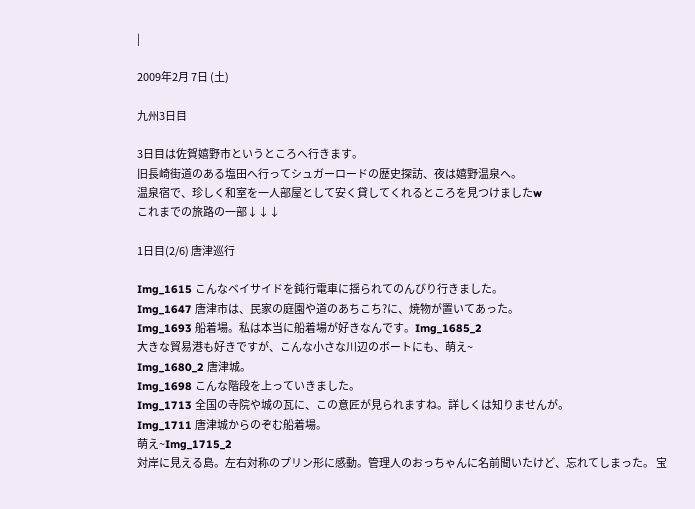|

2009年2月 7日 (土)

九州3日目

3日目は佐賀嬉野市というところへ行きます。
旧長崎街道のある塩田へ行ってシュガーロードの歴史探訪、夜は嬉野温泉へ。
温泉宿で、珍しく和室を一人部屋として安く貸してくれるところを見つけましたw
これまでの旅路の一部↓↓↓

1日目(2/6) 唐津巡行

Img_1615 こんなベイサイドを鈍行電車に揺られてのんびり行きました。
Img_1647 唐津市は、民家の庭園や道のあちこち?に、焼物が置いてあった。
Img_1693 船着場。私は本当に船着場が好きなんです。Img_1685_2
大きな貿易港も好きですが、こんな小さな川辺のボートにも、萌え~
Img_1680_2 唐津城。
Img_1698 こんな階段を上っていきました。
Img_1713 全国の寺院や城の瓦に、この意匠が見られますね。詳しくは知りませんが。
Img_1711 唐津城からのぞむ船着場。
萌え~Img_1715_2
対岸に見える島。左右対称のプリン形に感動。管理人のおっちゃんに名前聞いたけど、忘れてしまった。 宝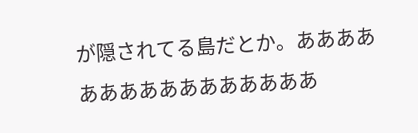が隠されてる島だとか。ああああああああああああああああ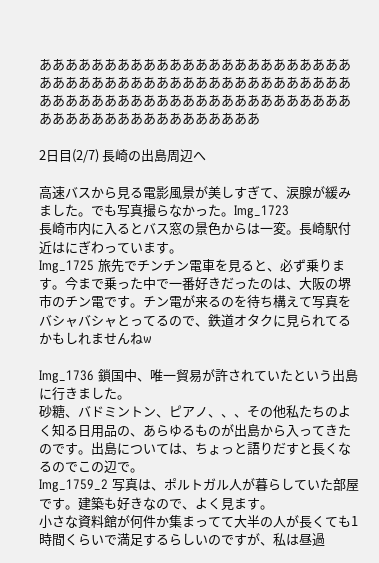あああああああああああああああああああああああああああああああああああああああああああああああああああああああああああああああああああああああああああああああああああああああああ

2日目(2/7) 長崎の出島周辺へ

高速バスから見る電影風景が美しすぎて、涙腺が緩みました。でも写真撮らなかった。Img_1723
長崎市内に入るとバス窓の景色からは一変。長崎駅付近はにぎわっています。
Img_1725 旅先でチンチン電車を見ると、必ず乗ります。今まで乗った中で一番好きだったのは、大阪の堺市のチン電です。チン電が来るのを待ち構えて写真をバシャバシャとってるので、鉄道オタクに見られてるかもしれませんねw

Img_1736 鎖国中、唯一貿易が許されていたという出島に行きました。
砂糖、バドミントン、ピアノ、、、その他私たちのよく知る日用品の、あらゆるものが出島から入ってきたのです。出島については、ちょっと語りだすと長くなるのでこの辺で。
Img_1759_2 写真は、ポルトガル人が暮らしていた部屋です。建築も好きなので、よく見ます。
小さな資料館が何件か集まってて大半の人が長くても1時間くらいで満足するらしいのですが、私は昼過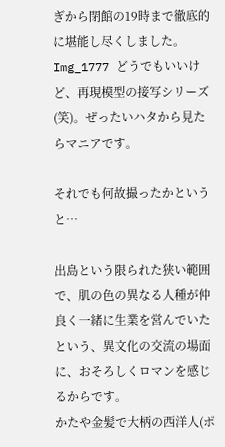ぎから閉館の19時まで徹底的に堪能し尽くしました。
Img_1777 どうでもいいけど、再現模型の接写シリーズ(笑)。ぜったいハタから見たらマニアです。

それでも何故撮ったかというと…

出島という限られた狭い範囲で、肌の色の異なる人種が仲良く一緒に生業を営んでいたという、異文化の交流の場面に、おそろしくロマンを感じるからです。
かたや金髪で大柄の西洋人(ポ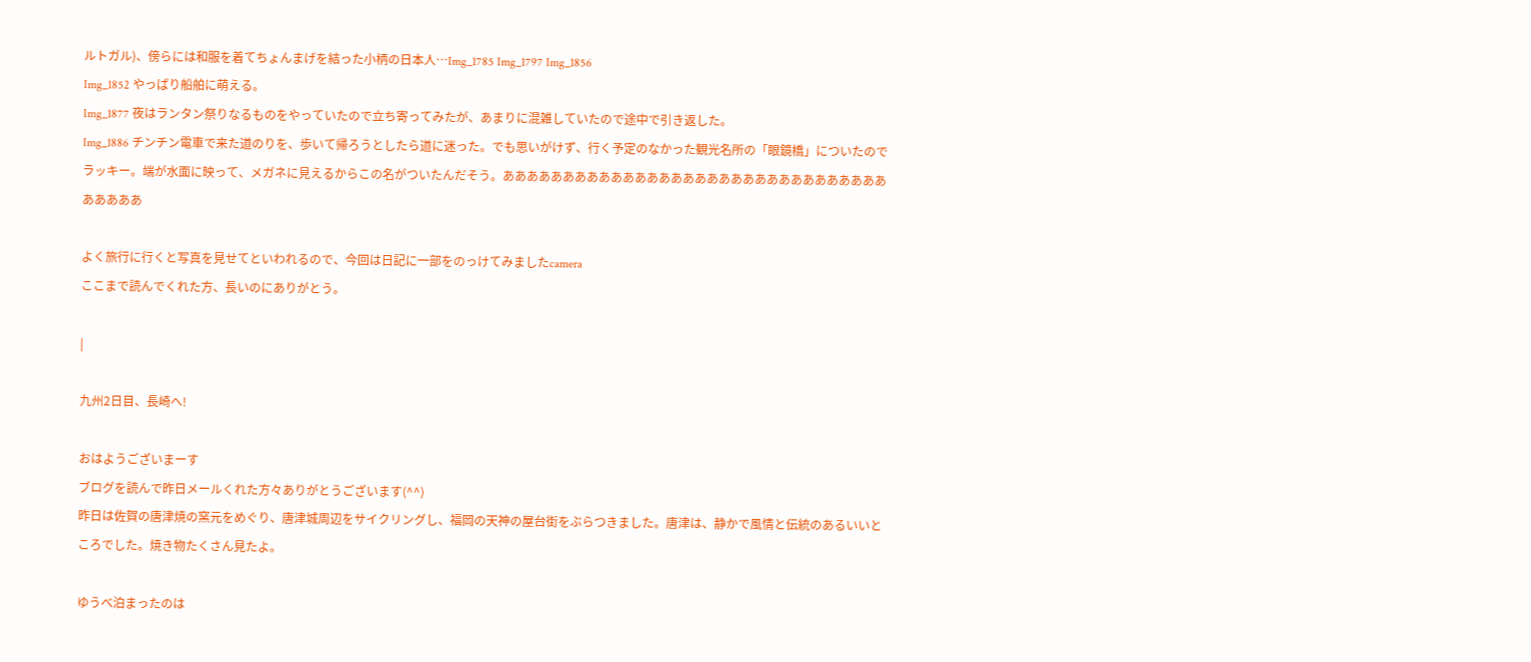ルトガル)、傍らには和服を着てちょんまげを結った小柄の日本人…Img_1785 Img_1797 Img_1856
Img_1852 やっぱり船舶に萌える。
Img_1877 夜はランタン祭りなるものをやっていたので立ち寄ってみたが、あまりに混雑していたので途中で引き返した。
Img_1886 チンチン電車で来た道のりを、歩いて帰ろうとしたら道に迷った。でも思いがけず、行く予定のなかった観光名所の「眼鏡橋」についたのでラッキー。端が水面に映って、メガネに見えるからこの名がついたんだそう。あああああああああああああああああああああああああああああああああああああ

よく旅行に行くと写真を見せてといわれるので、今回は日記に一部をのっけてみましたcamera
ここまで読んでくれた方、長いのにありがとう。

|

九州2日目、長崎へ!

おはようございまーす
ブログを読んで昨日メールくれた方々ありがとうございます(^^)
昨日は佐賀の唐津焼の窯元をめぐり、唐津城周辺をサイクリングし、福岡の天神の屋台街をぶらつきました。唐津は、静かで風情と伝統のあるいいところでした。焼き物たくさん見たよ。

ゆうべ泊まったのは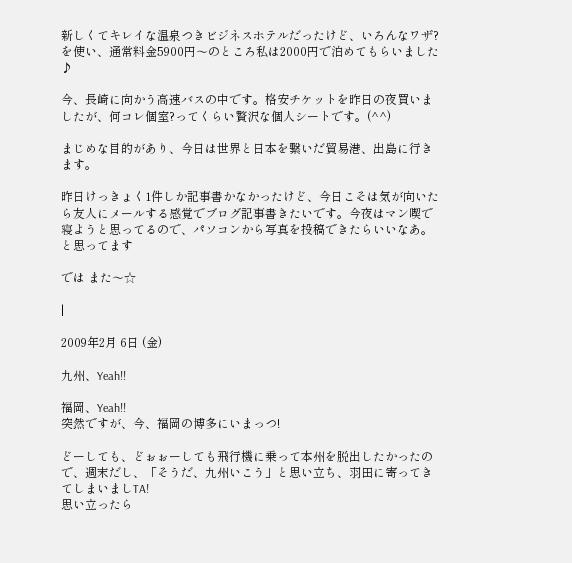新しくてキレイな温泉つきビジネスホテルだったけど、いろんなワザ?を使い、通常料金5900円〜のところ私は2000円で泊めてもらいました♪

今、長崎に向かう高速バスの中です。格安チケットを昨日の夜買いましたが、何コレ個室?ってくらい贅沢な個人シートです。(^^)

まじめな目的があり、今日は世界と日本を繋いだ貿易港、出島に行きます。

昨日けっきょく1件しか記事書かなかったけど、今日こそは気が向いたら友人にメールする感覚でブログ記事書きたいです。今夜はマン喫で寝ようと思ってるので、パソコンから写真を投稿できたらいいなあ。と思ってます

では また〜☆

|

2009年2月 6日 (金)

九州、Yeah!!

福岡、Yeah!!
突然ですが、今、福岡の博多にいまっつ!

どーしても、どぉぉーしても飛行機に乗って本州を脱出したかったので、週末だし、「そうだ、九州いこう」と思い立ち、羽田に寄ってきてしまいましTA!
思い立ったら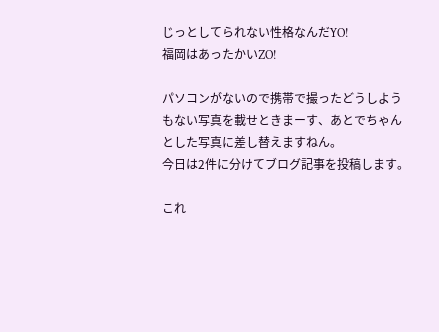じっとしてられない性格なんだYO!
福岡はあったかいZO!

パソコンがないので携帯で撮ったどうしようもない写真を載せときまーす、あとでちゃんとした写真に差し替えますねん。
今日は2件に分けてブログ記事を投稿します。

これ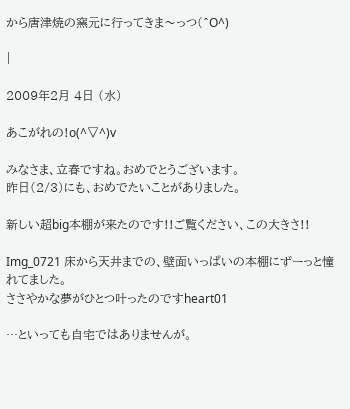から唐津焼の窯元に行ってきま〜っつ(^O^)

|

2009年2月 4日 (水)

あこがれの!o(^▽^)v

みなさま、立春ですね。おめでとうございます。
昨日(2/3)にも、おめでたいことがありました。

新しい超big本棚が来たのです!!ご覧ください、この大きさ!!

Img_0721 床から天井までの、壁面いっぱいの本棚にずーっと憧れてました。
ささやかな夢がひとつ叶ったのですheart01

…といっても自宅ではありませんが。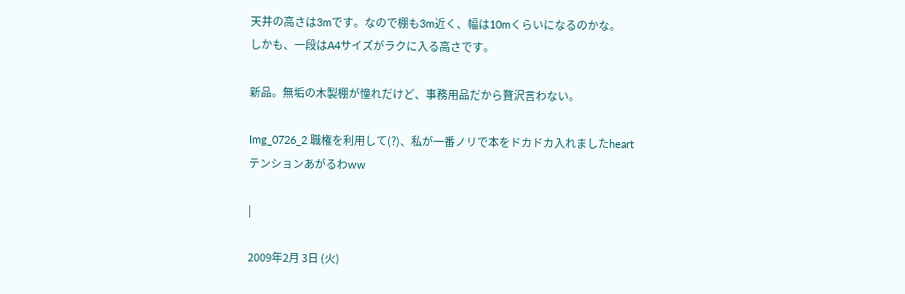天井の高さは3mです。なので棚も3m近く、幅は10mくらいになるのかな。
しかも、一段はA4サイズがラクに入る高さです。

新品。無垢の木製棚が憧れだけど、事務用品だから贅沢言わない。

Img_0726_2 職権を利用して(?)、私が一番ノリで本をドカドカ入れましたheart
テンションあがるわww

|

2009年2月 3日 (火)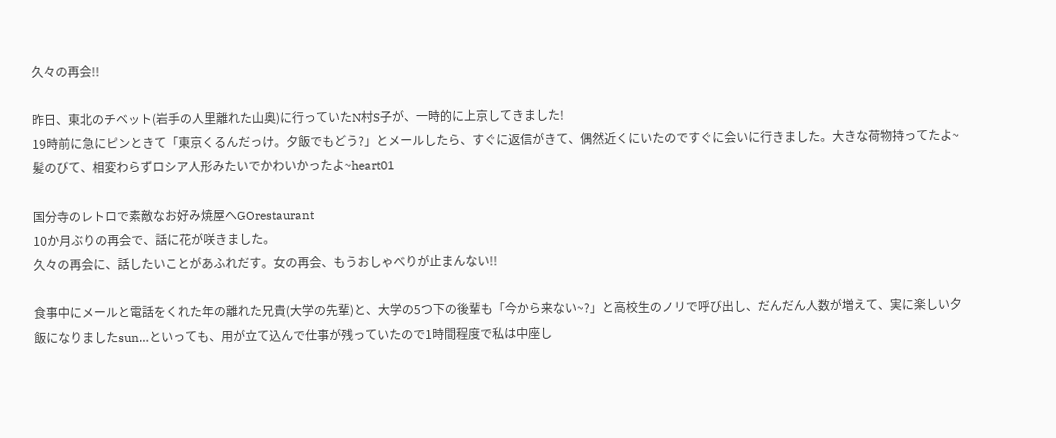久々の再会!!

昨日、東北のチベット(岩手の人里離れた山奥)に行っていたN村S子が、一時的に上京してきました!
19時前に急にピンときて「東京くるんだっけ。夕飯でもどう?」とメールしたら、すぐに返信がきて、偶然近くにいたのですぐに会いに行きました。大きな荷物持ってたよ~髪のびて、相変わらずロシア人形みたいでかわいかったよ~heart01

国分寺のレトロで素敵なお好み焼屋へGOrestaurant
10か月ぶりの再会で、話に花が咲きました。
久々の再会に、話したいことがあふれだす。女の再会、もうおしゃべりが止まんない!!

食事中にメールと電話をくれた年の離れた兄貴(大学の先輩)と、大学の5つ下の後輩も「今から来ない~?」と高校生のノリで呼び出し、だんだん人数が増えて、実に楽しい夕飯になりましたsun…といっても、用が立て込んで仕事が残っていたので1時間程度で私は中座し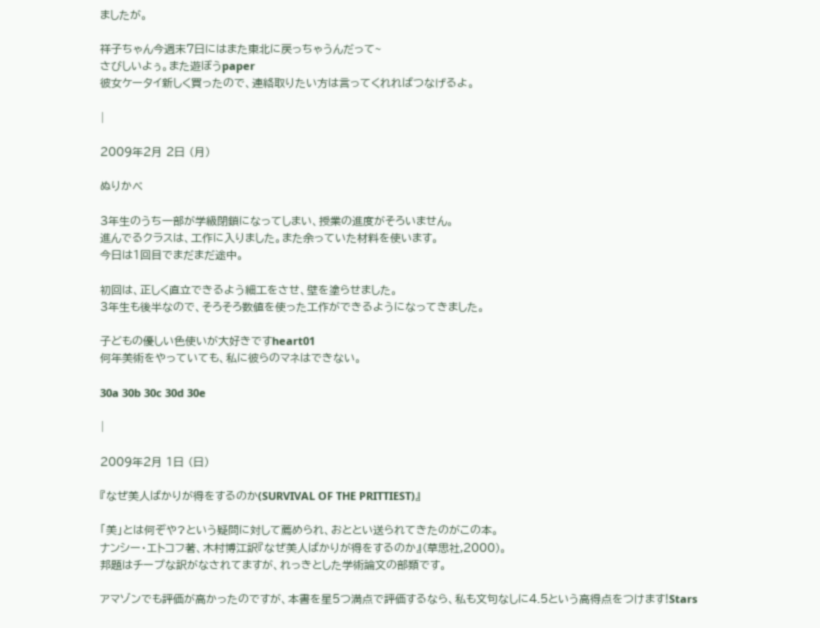ましたが。

祥子ちゃん今週末7日にはまた東北に戻っちゃうんだって~
さびしいよぅ。また遊ぼうpaper
彼女ケータイ新しく買ったので、連絡取りたい方は言ってくれればつなげるよ。

|

2009年2月 2日 (月)

ぬりかべ

3年生のうち一部が学級閉鎖になってしまい、授業の進度がそろいません。
進んでるクラスは、工作に入りました。また余っていた材料を使います。
今日は1回目でまだまだ途中。

初回は、正しく直立できるよう細工をさせ、壁を塗らせました。
3年生も後半なので、そろそろ数値を使った工作ができるようになってきました。

子どもの優しい色使いが大好きですheart01
何年美術をやっていても、私に彼らのマネはできない。

30a 30b 30c 30d 30e

|

2009年2月 1日 (日)

『なぜ美人ばかりが得をするのか(SURVIVAL OF THE PRITTIEST)』

「美」とは何ぞや?という疑問に対して薦められ、おととい送られてきたのがこの本。
ナンシー・エトコフ著、木村博江訳『なぜ美人ばかりが得をするのか』(草思社,2000)。
邦題はチープな訳がなされてますが、れっきとした学術論文の部類です。

アマゾンでも評価が高かったのですが、本書を星5つ満点で評価するなら、私も文句なしに4.5という高得点をつけます!Stars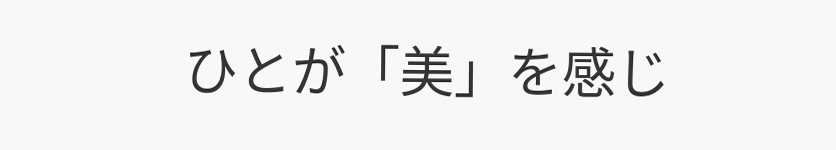ひとが「美」を感じ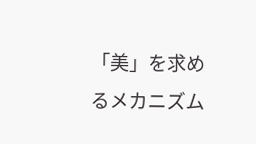「美」を求めるメカニズム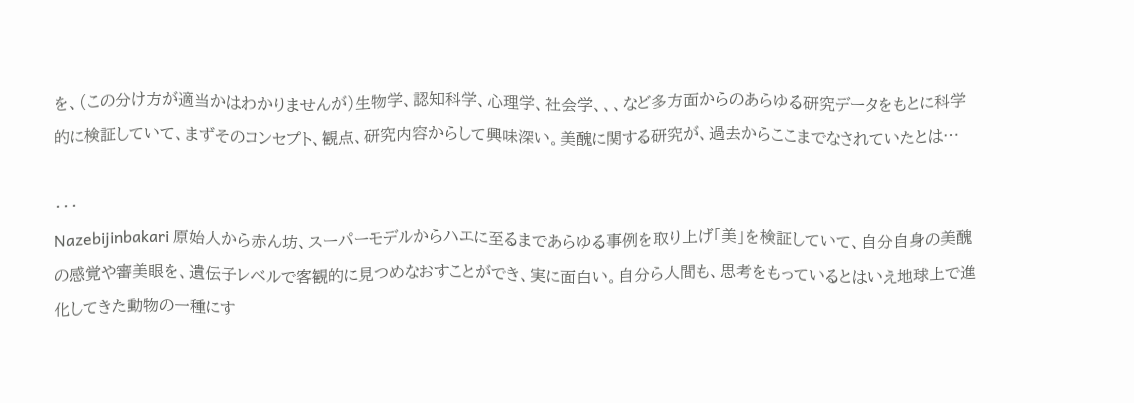を、(この分け方が適当かはわかりませんが)生物学、認知科学、心理学、社会学、、、など多方面からのあらゆる研究データをもとに科学的に検証していて、まずそのコンセプト、観点、研究内容からして興味深い。美醜に関する研究が、過去からここまでなされていたとは…

・・・
Nazebijinbakari 原始人から赤ん坊、スーパーモデルからハエに至るまであらゆる事例を取り上げ「美」を検証していて、自分自身の美醜の感覚や審美眼を、遺伝子レベルで客観的に見つめなおすことができ、実に面白い。自分ら人間も、思考をもっているとはいえ地球上で進化してきた動物の一種にす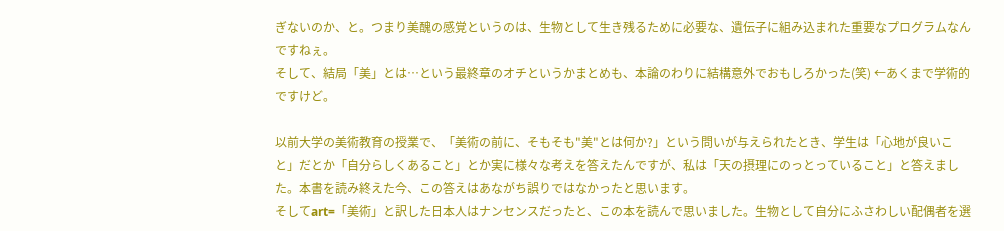ぎないのか、と。つまり美醜の感覚というのは、生物として生き残るために必要な、遺伝子に組み込まれた重要なプログラムなんですねぇ。
そして、結局「美」とは…という最終章のオチというかまとめも、本論のわりに結構意外でおもしろかった(笑) ←あくまで学術的ですけど。

以前大学の美術教育の授業で、「美術の前に、そもそも"美"とは何か?」という問いが与えられたとき、学生は「心地が良いこと」だとか「自分らしくあること」とか実に様々な考えを答えたんですが、私は「天の摂理にのっとっていること」と答えました。本書を読み終えた今、この答えはあながち誤りではなかったと思います。
そしてart=「美術」と訳した日本人はナンセンスだったと、この本を読んで思いました。生物として自分にふさわしい配偶者を選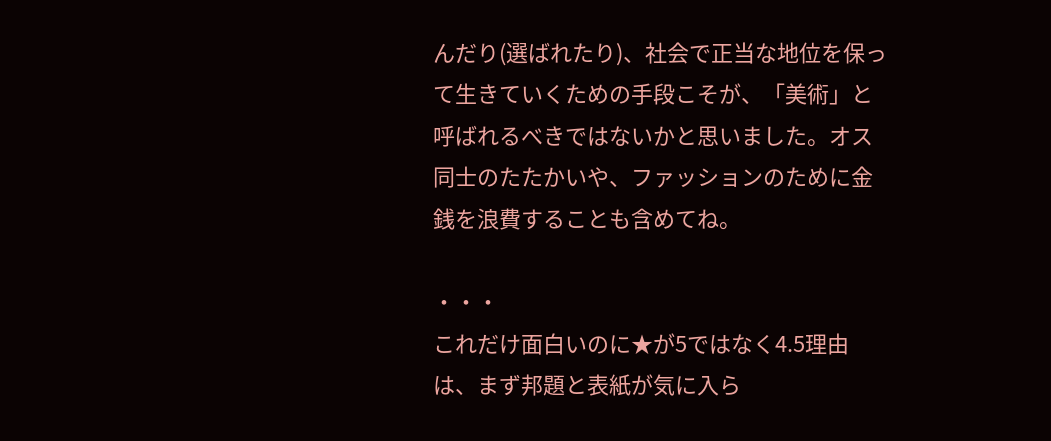んだり(選ばれたり)、社会で正当な地位を保って生きていくための手段こそが、「美術」と呼ばれるべきではないかと思いました。オス同士のたたかいや、ファッションのために金銭を浪費することも含めてね。

・・・
これだけ面白いのに★が5ではなく4.5理由は、まず邦題と表紙が気に入ら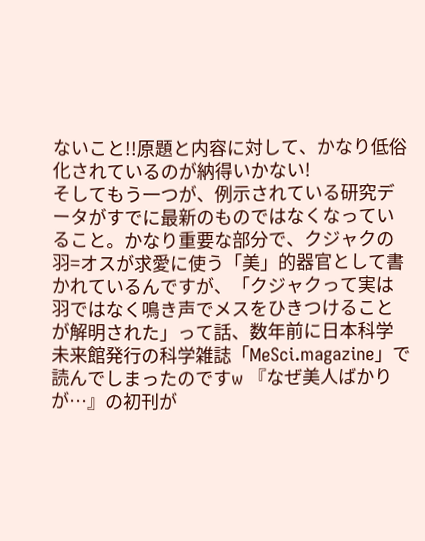ないこと!!原題と内容に対して、かなり低俗化されているのが納得いかない!
そしてもう一つが、例示されている研究データがすでに最新のものではなくなっていること。かなり重要な部分で、クジャクの羽=オスが求愛に使う「美」的器官として書かれているんですが、「クジャクって実は羽ではなく鳴き声でメスをひきつけることが解明された」って話、数年前に日本科学未来館発行の科学雑誌「MeSci.magazine」で読んでしまったのですw 『なぜ美人ばかりが…』の初刊が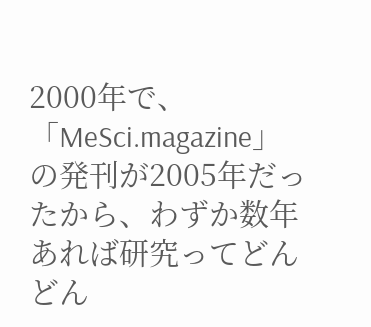2000年で、「MeSci.magazine」の発刊が2005年だったから、わずか数年あれば研究ってどんどん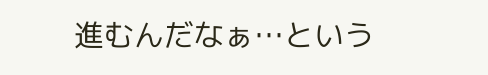進むんだなぁ…という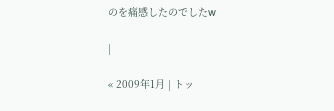のを痛感したのでしたw

|

« 2009年1月 | トッ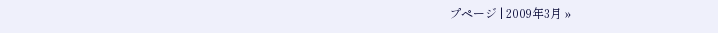プページ | 2009年3月 »